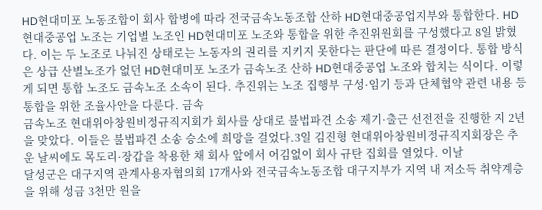HD현대미포 노동조합이 회사 합병에 따라 전국금속노동조합 산하 HD현대중공업지부와 통합한다. HD현대중공업 노조는 기업별 노조인 HD현대미포 노조와 통합을 위한 추진위원회를 구성했다고 8일 밝혔다. 이는 두 노조로 나눠진 상태로는 노동자의 권리를 지키지 못한다는 판단에 따른 결정이다. 통합 방식은 상급 산별노조가 없던 HD현대미포 노조가 금속노조 산하 HD현대중공업 노조와 합치는 식이다. 이렇게 되면 통합 노조도 금속노조 소속이 된다. 추진위는 노조 집행부 구성·임기 등과 단체협약 관련 내용 등 통합을 위한 조율사안을 다룬다. 금속
금속노조 현대위아창원비정규직지회가 회사를 상대로 불법파견 소송 제기·출근 선전전을 진행한 지 2년을 맞았다. 이들은 불법파견 소송 승소에 희망을 걸었다.3일 김진형 현대위아창원비정규직지회장은 추운 날씨에도 목도리·장갑을 착용한 채 회사 앞에서 어김없이 회사 규탄 집회를 열었다. 이날
달성군은 대구지역 관계사용자협의회 17개사와 전국금속노동조합 대구지부가 지역 내 저소득 취약계층을 위해 성금 3천만 원을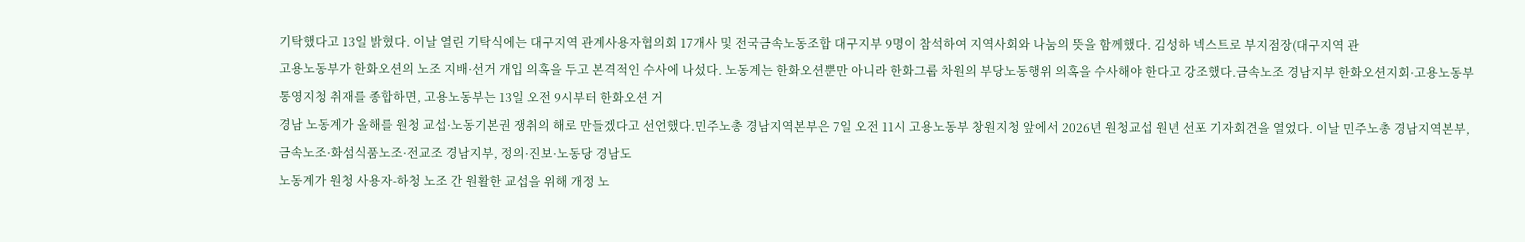기탁했다고 13일 밝혔다. 이날 열린 기탁식에는 대구지역 관계사용자협의회 17개사 및 전국금속노동조합 대구지부 9명이 참석하여 지역사회와 나눔의 뜻을 함께했다. 김성하 넥스트로 부지점장(대구지역 관
고용노동부가 한화오션의 노조 지배·선거 개입 의혹을 두고 본격적인 수사에 나섰다. 노동계는 한화오션뿐만 아니라 한화그룹 차원의 부당노동행위 의혹을 수사해야 한다고 강조했다.금속노조 경남지부 한화오션지회·고용노동부 통영지청 취재를 종합하면, 고용노동부는 13일 오전 9시부터 한화오션 거
경남 노동계가 올해를 원청 교섭·노동기본권 쟁취의 해로 만들겠다고 선언했다.민주노총 경남지역본부은 7일 오전 11시 고용노동부 창원지청 앞에서 2026년 원청교섭 원년 선포 기자회견을 열었다. 이날 민주노총 경남지역본부, 금속노조·화섬식품노조·전교조 경남지부, 정의·진보·노동당 경남도
노동계가 원청 사용자-하청 노조 간 원활한 교섭을 위해 개정 노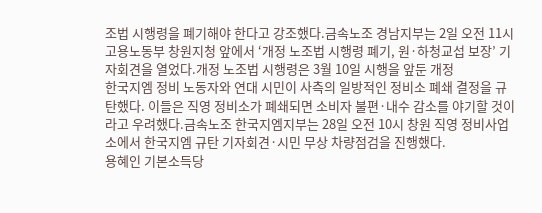조법 시행령을 폐기해야 한다고 강조했다.금속노조 경남지부는 2일 오전 11시 고용노동부 창원지청 앞에서 ‘개정 노조법 시행령 폐기, 원·하청교섭 보장’ 기자회견을 열었다.개정 노조법 시행령은 3월 10일 시행을 앞둔 개정
한국지엠 정비 노동자와 연대 시민이 사측의 일방적인 정비소 폐쇄 결정을 규탄했다. 이들은 직영 정비소가 폐쇄되면 소비자 불편·내수 감소를 야기할 것이라고 우려했다.금속노조 한국지엠지부는 28일 오전 10시 창원 직영 정비사업소에서 한국지엠 규탄 기자회견·시민 무상 차량점검을 진행했다.
용혜인 기본소득당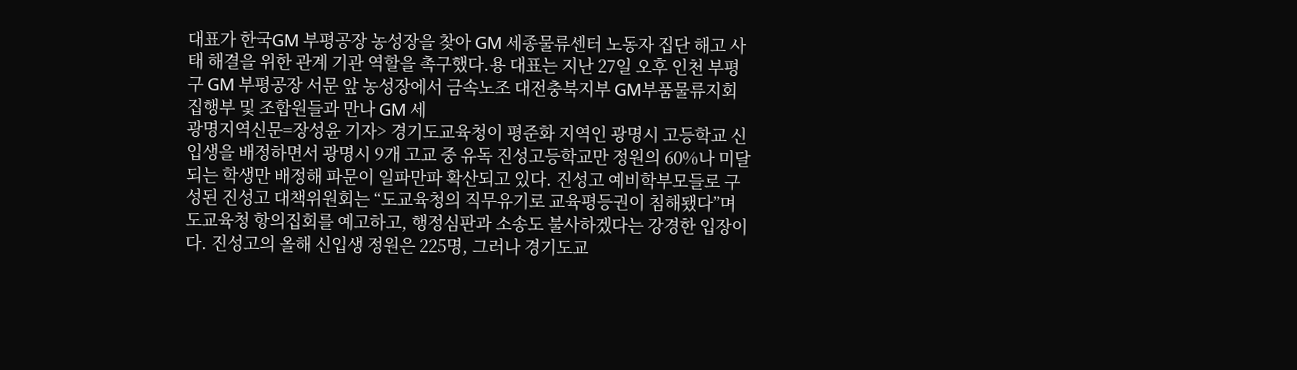대표가 한국GM 부평공장 농성장을 찾아 GM 세종물류센터 노동자 집단 해고 사태 해결을 위한 관계 기관 역할을 촉구했다.용 대표는 지난 27일 오후 인천 부평구 GM 부평공장 서문 앞 농성장에서 금속노조 대전충북지부 GM부품물류지회 집행부 및 조합원들과 만나 GM 세
광명지역신문=장성윤 기자> 경기도교육청이 평준화 지역인 광명시 고등학교 신입생을 배정하면서 광명시 9개 고교 중 유독 진성고등학교만 정원의 60%나 미달되는 학생만 배정해 파문이 일파만파 확산되고 있다. 진성고 예비학부모들로 구성된 진성고 대책위원회는 “도교육청의 직무유기로 교육평등권이 침해됐다”며 도교육청 항의집회를 예고하고, 행정심판과 소송도 불사하겠다는 강경한 입장이다. 진성고의 올해 신입생 정원은 225명, 그러나 경기도교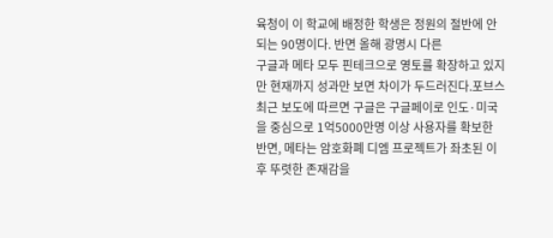육청이 이 학교에 배정한 학생은 정원의 절반에 안되는 90명이다. 반면 올해 광명시 다른
구글과 메타 모두 핀테크으로 영토를 확장하고 있지만 현재까지 성과만 보면 차이가 두드러진다.포브스 최근 보도에 따르면 구글은 구글페이로 인도·미국을 중심으로 1억5000만명 이상 사용자를 확보한 반면, 메타는 암호화폐 디엠 프로젝트가 좌초된 이후 뚜렷한 존재감을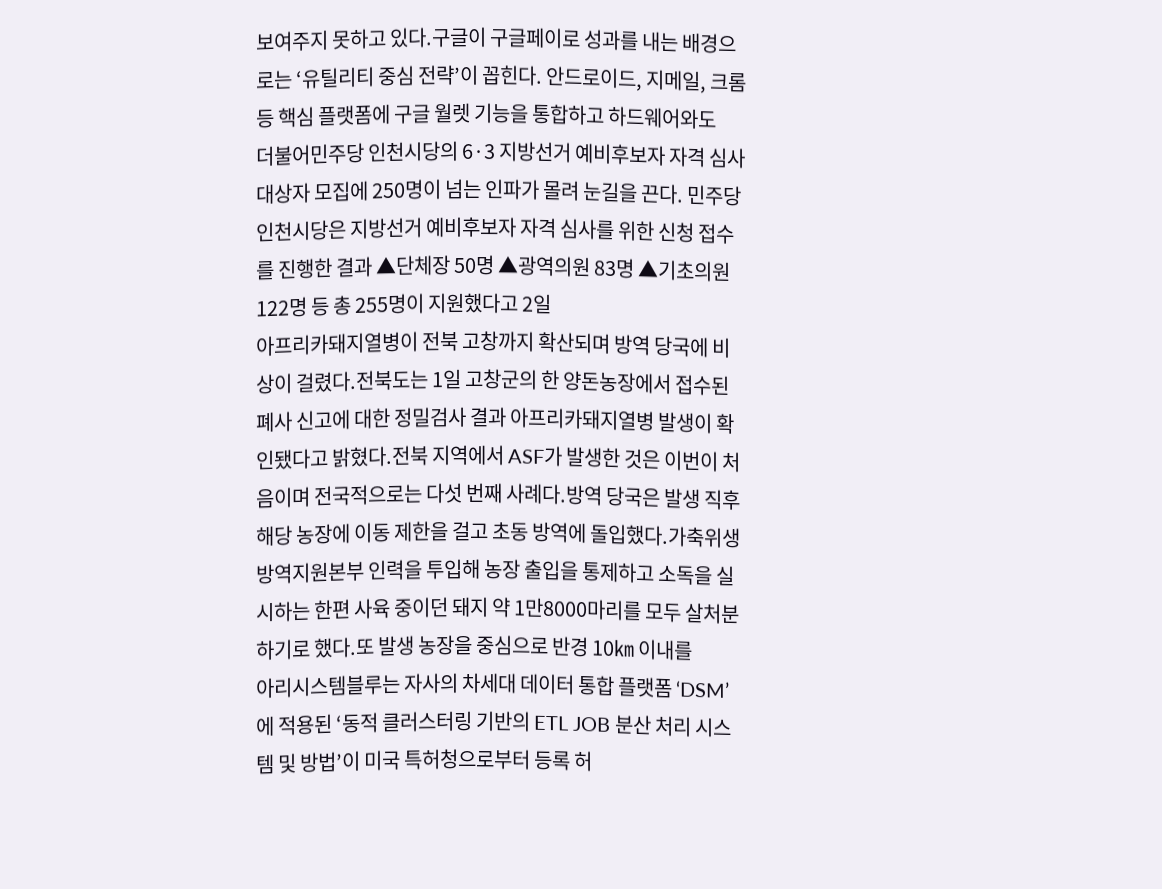보여주지 못하고 있다.구글이 구글페이로 성과를 내는 배경으로는 ‘유틸리티 중심 전략’이 꼽힌다. 안드로이드, 지메일, 크롬 등 핵심 플랫폼에 구글 월렛 기능을 통합하고 하드웨어와도
더불어민주당 인천시당의 6·3 지방선거 예비후보자 자격 심사 대상자 모집에 250명이 넘는 인파가 몰려 눈길을 끈다. 민주당 인천시당은 지방선거 예비후보자 자격 심사를 위한 신청 접수를 진행한 결과 ▲단체장 50명 ▲광역의원 83명 ▲기초의원 122명 등 총 255명이 지원했다고 2일
아프리카돼지열병이 전북 고창까지 확산되며 방역 당국에 비상이 걸렸다.전북도는 1일 고창군의 한 양돈농장에서 접수된 폐사 신고에 대한 정밀검사 결과 아프리카돼지열병 발생이 확인됐다고 밝혔다.전북 지역에서 ASF가 발생한 것은 이번이 처음이며 전국적으로는 다섯 번째 사례다.방역 당국은 발생 직후 해당 농장에 이동 제한을 걸고 초동 방역에 돌입했다.가축위생방역지원본부 인력을 투입해 농장 출입을 통제하고 소독을 실시하는 한편 사육 중이던 돼지 약 1만8000마리를 모두 살처분하기로 했다.또 발생 농장을 중심으로 반경 10㎞ 이내를
아리시스템블루는 자사의 차세대 데이터 통합 플랫폼 ‘DSM’에 적용된 ‘동적 클러스터링 기반의 ETL JOB 분산 처리 시스템 및 방법’이 미국 특허청으로부터 등록 허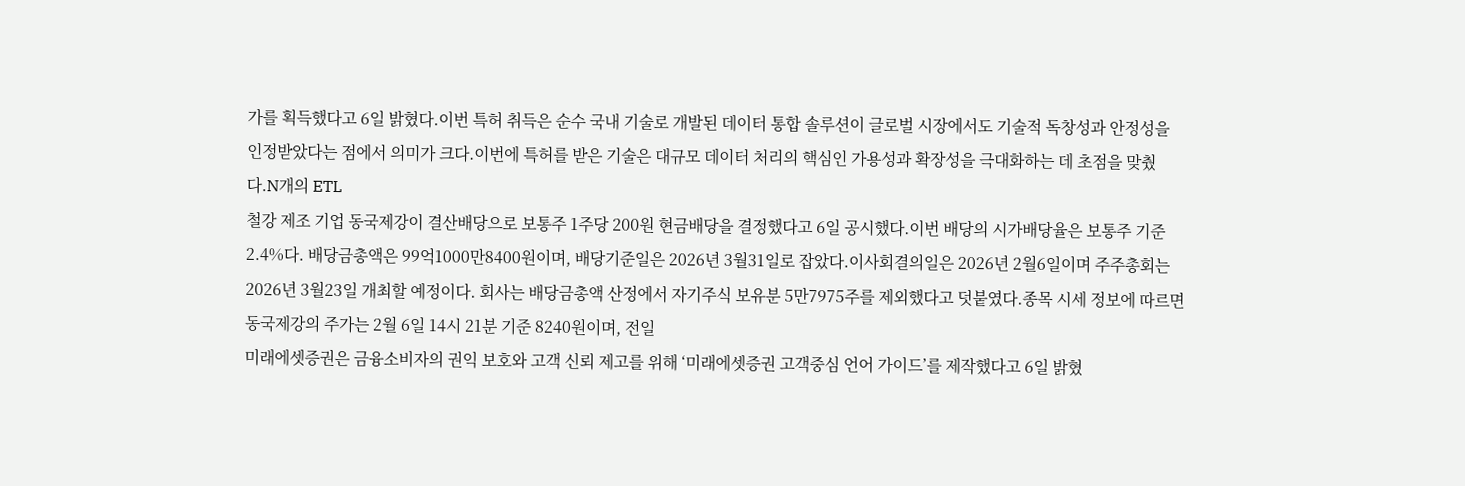가를 획득했다고 6일 밝혔다.이번 특허 취득은 순수 국내 기술로 개발된 데이터 통합 솔루션이 글로벌 시장에서도 기술적 독창성과 안정성을 인정받았다는 점에서 의미가 크다.이번에 특허를 받은 기술은 대규모 데이터 처리의 핵심인 가용성과 확장성을 극대화하는 데 초점을 맞췄다.N개의 ETL
철강 제조 기업 동국제강이 결산배당으로 보통주 1주당 200원 현금배당을 결정했다고 6일 공시했다.이번 배당의 시가배당율은 보통주 기준 2.4%다. 배당금총액은 99억1000만8400원이며, 배당기준일은 2026년 3월31일로 잡았다.이사회결의일은 2026년 2월6일이며 주주총회는 2026년 3월23일 개최할 예정이다. 회사는 배당금총액 산정에서 자기주식 보유분 5만7975주를 제외했다고 덧붙였다.종목 시세 정보에 따르면 동국제강의 주가는 2월 6일 14시 21분 기준 8240원이며, 전일
미래에셋증권은 금융소비자의 권익 보호와 고객 신뢰 제고를 위해 ‘미래에셋증권 고객중심 언어 가이드’를 제작했다고 6일 밝혔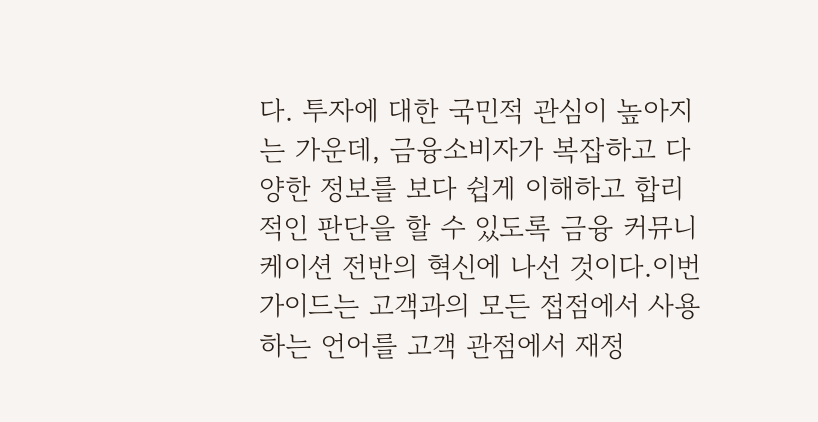다. 투자에 대한 국민적 관심이 높아지는 가운데, 금융소비자가 복잡하고 다양한 정보를 보다 쉽게 이해하고 합리적인 판단을 할 수 있도록 금융 커뮤니케이션 전반의 혁신에 나선 것이다.이번 가이드는 고객과의 모든 접점에서 사용하는 언어를 고객 관점에서 재정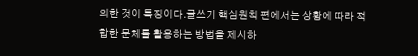의한 것이 특징이다.글쓰기 핵심원칙 편에서는 상황에 따라 적합한 문체를 활용하는 방법을 제시하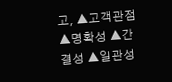고, ▲고객관점 ▲명확성 ▲간결성 ▲일관성